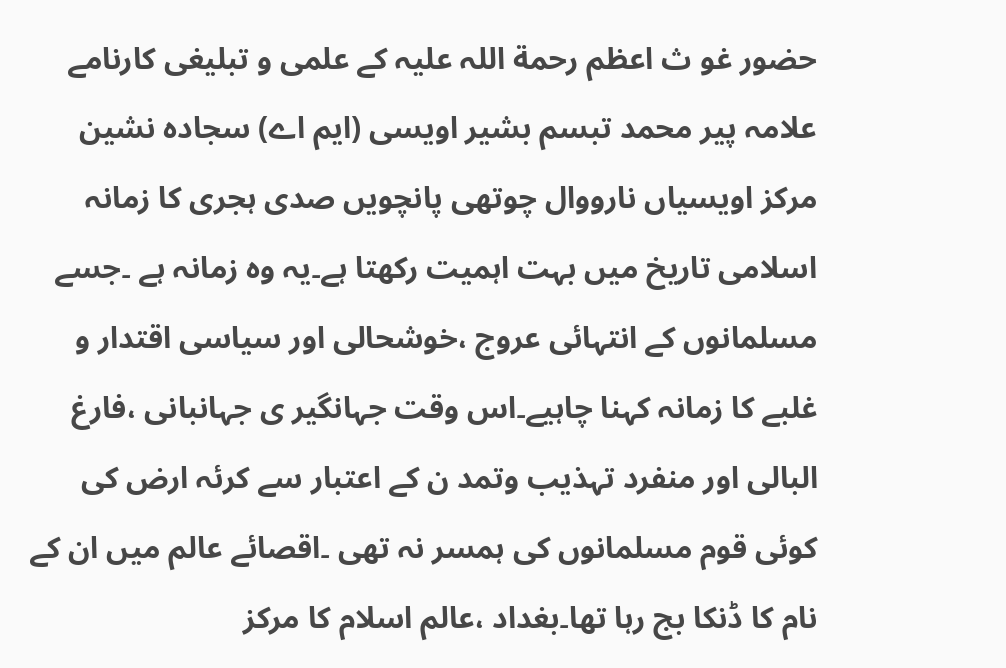حضور غو ث اعظم رحمة اللہ علیہ کے علمی و تبلیغی کارنامے
علامہ پیر محمد تبسم بشیر اویسی (ایم اے) سجادہ نشین مرکز اویسیاں نارووال چوتھی پانچویں صدی ہجری کا زمانہ اسلامی تاریخ میں بہت اہمیت رکھتا ہے۔یہ وہ زمانہ ہے ۔جسے مسلمانوں کے انتہائی عروج ،خوشحالی اور سیاسی اقتدار و غلبے کا زمانہ کہنا چاہیے۔اس وقت جہانگیر ی جہانبانی ،فارغ البالی اور منفرد تہذیب وتمد ن کے اعتبار سے کرئہ ارض کی کوئی قوم مسلمانوں کی ہمسر نہ تھی ۔اقصائے عالم میں ان کے نام کا ڈنکا بج رہا تھا۔بغداد ،عالم اسلام کا مرکز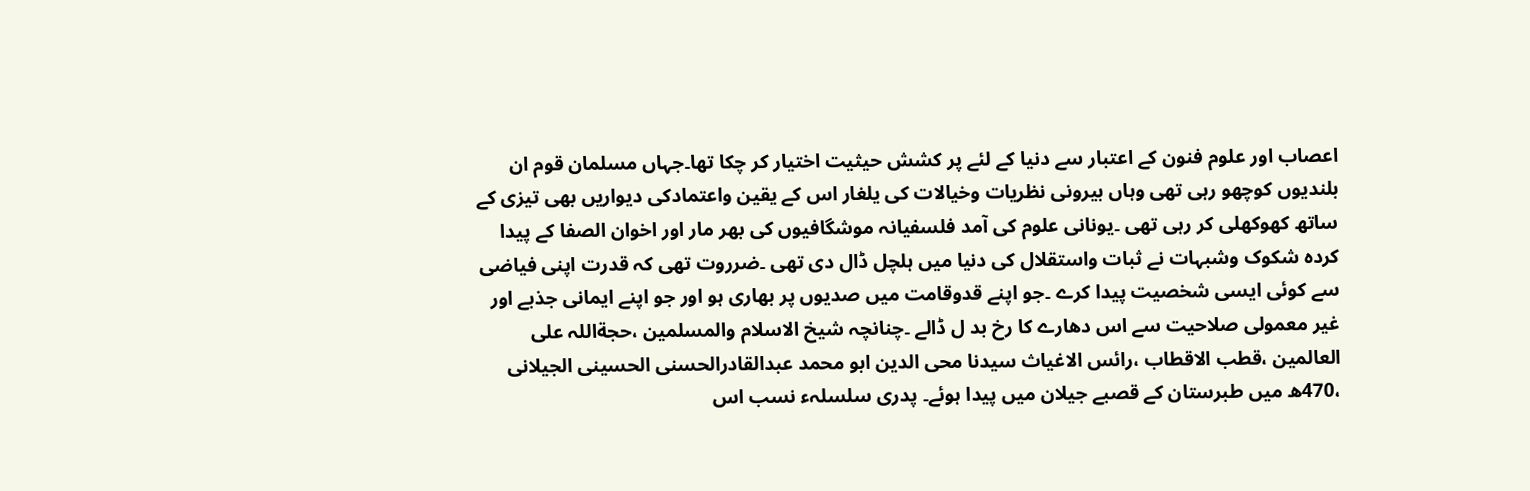اعصاب اور علوم فنون کے اعتبار سے دنیا کے لئے پر کشش حیثیت اختیار کر چکا تھا۔جہاں مسلمان قوم ان بلندیوں کوچھو رہی تھی وہاں بیرونی نظریات وخیالات کی یلغار اس کے یقین واعتمادکی دیواریں بھی تیزی کے ساتھ کھوکھلی کر رہی تھی ۔یونانی علوم کی آمد فلسفیانہ موشگافیوں کی بھر مار اور اخوان الصفا کے پیدا کردہ شکوک وشبہات نے ثبات واستقلال کی دنیا میں ہلچل ڈال دی تھی ۔ضرروت تھی کہ قدرت اپنی فیاضی سے کوئی ایسی شخصیت پیدا کرے ۔جو اپنے قدوقامت میں صدیوں پر بھاری ہو اور جو اپنے ایمانی جذبے اور غیر معمولی صلاحیت سے اس دھارے کا رخ بد ل ڈالے ۔چنانچہ شیخ الاسلام والمسلمین ،حجةاللہ علی العالمین ،قطب الاقطاب ،رائس الاغیاث سیدنا محی الدین ابو محمد عبدالقادرالحسنی الحسینی الجیلانی ،470ھ میں طبرستان کے قصبے جیلان میں پیدا ہوئے۔ پدری سلسلہء نسب اس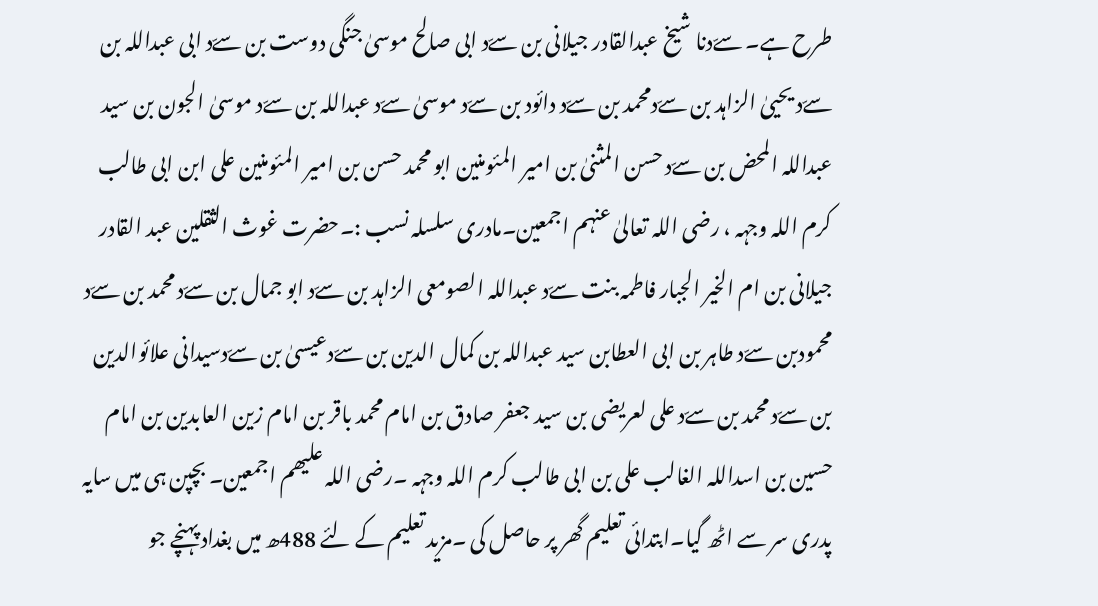طرح ہے۔ سےّدنا شیخ عبدالقادر جیلانی بن سےّد ابی صالح موسیٰ جنگی دوست بن سےّد ابی عبداللہ بن سےّد یحییٰ الزاہد بن سےّدمحمد بن سےّد دائود بن سےّد موسیٰ سےّد عبداللہ بن سےّد موسیٰ الجون بن سید عبداللہ المحض بن سےّد حسن المثنیٰ بن امیر المئومنین ابو محمد حسن بن امیر المئومنین علی ابن ابی طالب کرم اللہ وجہہ ، رضی اللہ تعالیٰ عنہم اجمعین۔مادری سلسلہ نسب :۔حضرت غوث الثقلین عبد القادر جیلانی بن ام الخیر الجبار فاطمہ بنت سےّد عبداللہ الصومعی الزاہد بن سےّد ابو جمال بن سےّد محمد بن سےّد محمودبن سےّد طاہر بن ابی العطابن سید عبداللہ بن کمال الدین بن سےّدعیسیٰ بن سےّدسیدانی علائوالدین بن سےّد محمد بن سےّد علی لعریضی بن سید جعفر صادق بن امام محمد باقر بن امام زین العابدین بن امام حسین بن اسداللہ الغالب علی بن ابی طالب کرم اللہ وجہہ ۔رضی اللہ علیھم اجمعین۔ بچپن ہی میں سایہ پدری سر سے اٹھ گیا۔ابتدائی تعلیم گھر پر حاصل کی ۔مزید تعلیم کے لئے 488ھ میں بغداد پہنچے جو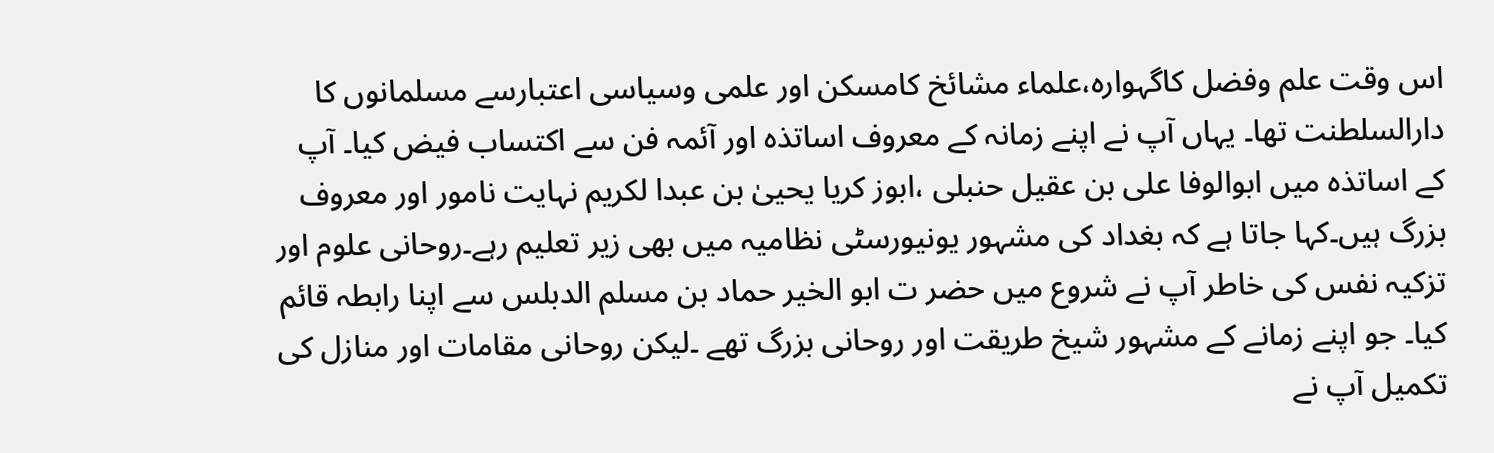اس وقت علم وفضل کاگہوارہ،علماء مشائخ کامسکن اور علمی وسیاسی اعتبارسے مسلمانوں کا دارالسلطنت تھا۔ یہاں آپ نے اپنے زمانہ کے معروف اساتذہ اور آئمہ فن سے اکتساب فیض کیا۔ آپ کے اساتذہ میں ابوالوفا علی بن عقیل حنبلی ،ابوز کریا یحییٰ بن عبدا لکریم نہایت نامور اور معروف بزرگ ہیں۔کہا جاتا ہے کہ بغداد کی مشہور یونیورسٹی نظامیہ میں بھی زیر تعلیم رہے۔روحانی علوم اور تزکیہ نفس کی خاطر آپ نے شروع میں حضر ت ابو الخیر حماد بن مسلم الدبلس سے اپنا رابطہ قائم کیا۔ جو اپنے زمانے کے مشہور شیخ طریقت اور روحانی بزرگ تھے ۔لیکن روحانی مقامات اور منازل کی تکمیل آپ نے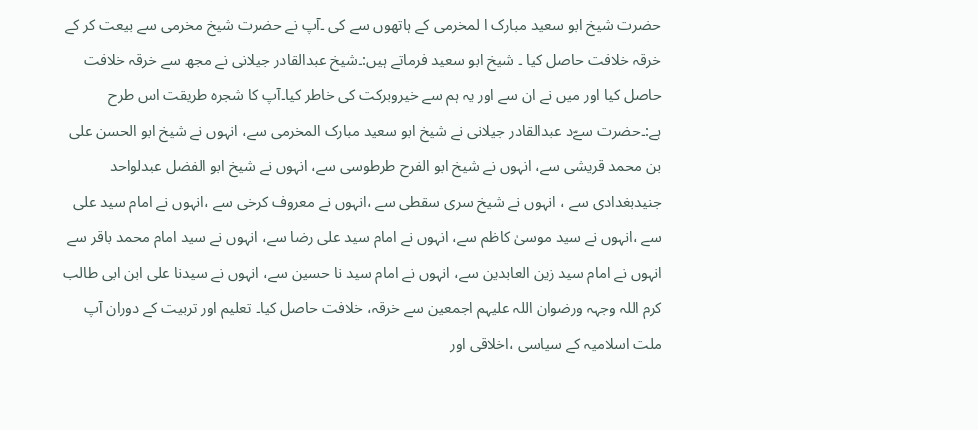حضرت شیخ ابو سعید مبارک ا لمخرمی کے ہاتھوں سے کی ۔آپ نے حضرت شیخ مخرمی سے بیعت کر کے خرقہ خلافت حاصل کیا ۔ شیخ ابو سعید فرماتے ہیں:۔شیخ عبدالقادر جیلانی نے مجھ سے خرقہ خلافت حاصل کیا اور میں نے ان سے اور یہ ہم سے خیروبرکت کی خاطر کیا۔آپ کا شجرہ طریقت اس طرح ہے:۔حضرت سےّد عبدالقادر جیلانی نے شیخ ابو سعید مبارک المخرمی سے، انہوں نے شیخ ابو الحسن علی بن محمد قریشی سے، انہوں نے شیخ ابو الفرح طرطوسی سے، انہوں نے شیخ ابو الفضل عبدلواحد جنیدبغدادی سے ، انہوں نے شیخ سری سقطی سے ،انہوں نے معروف کرخی سے ،انہوں نے امام سید علی سے ،انہوں نے سید موسیٰ کاظم سے، انہوں نے امام سید علی رضا سے، انہوں نے سید امام محمد باقر سے انہوں نے امام سید زین العابدین سے، انہوں نے امام سید نا حسین سے، انہوں نے سیدنا علی ابن ابی طالب کرم اللہ وجہہ ورضوان اللہ علیہم اجمعین سے خرقہ، خلافت حاصل کیا۔ تعلیم اور تربیت کے دوران آپ ملت اسلامیہ کے سیاسی ،اخلاقی اور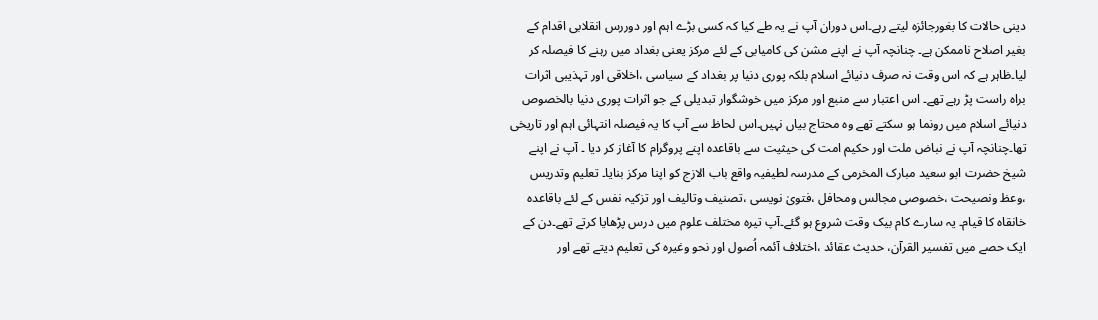دینی حالات کا بغورجائزہ لیتے رہے۔اس دوران آپ نے یہ طے کیا کہ کسی بڑے اہم اور دوررس انقلابی اقدام کے بغیر اصلاح ناممکن ہے۔ چنانچہ آپ نے اپنے مشن کی کامیابی کے لئے مرکز یعنی بغداد میں رہنے کا فیصلہ کر لیا۔ظاہر ہے کہ اس وقت نہ صرف دنیائے اسلام بلکہ پوری دنیا پر بغداد کے سیاسی ،اخلاقی اور تہذیبی اثرات براہ راست پڑ رہے تھے۔ اس اعتبار سے منبع اور مرکز میں خوشگوار تبدیلی کے جو اثرات پوری دنیا بالخصوص دنیائے اسلام میں رونما ہو سکتے تھے وہ محتاج بیاں نہیں۔اس لحاظ سے آپ کا یہ فیصلہ انتہائی اہم اور تاریخی تھا۔چنانچہ آپ نے نباض ملت اور حکیم امت کی حیثیت سے باقاعدہ اپنے پروگرام کا آغاز کر دیا ۔ آپ نے اپنے شیخ حضرت ابو سعید مبارک المخرمی کے مدرسہ لطیفیہ واقع باب الازج کو اپنا مرکز بنایا۔ تعلیم وتدریس ،وعظ ونصیحت ،خصوصی مجالس ومحافل ،فتویٰ نویسی ،تصنیف وتالیف اور تزکیہ نفس کے لئے باقاعدہ خانقاہ کا قیام۔ یہ سارے کام بیک وقت شروع ہو گئے۔آپ تیرہ مختلف علوم میں درس پڑھایا کرتے تھے۔دن کے ایک حصے میں تفسیر القرآن، حدیث عقائد ،اختلاف آئمہ اُصول اور نحو وغیرہ کی تعلیم دیتے تھے اور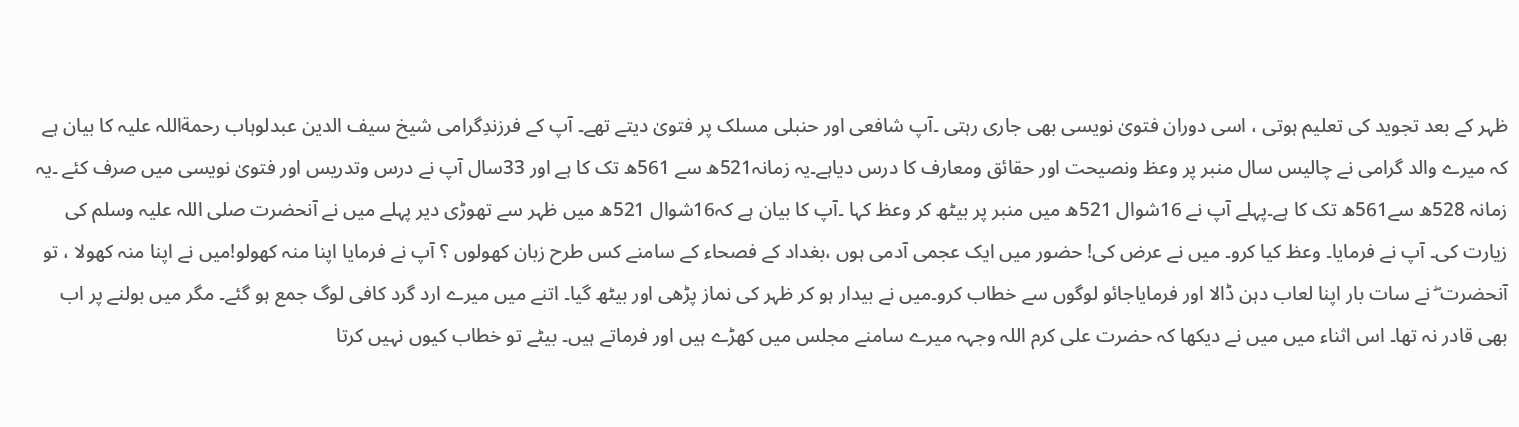ظہر کے بعد تجوید کی تعلیم ہوتی ، اسی دوران فتویٰ نویسی بھی جاری رہتی ۔آپ شافعی اور حنبلی مسلک پر فتویٰ دیتے تھے۔ آپ کے فرزندِگرامی شیخ سیف الدین عبدلوہاب رحمةاللہ علیہ کا بیان ہے کہ میرے والد گرامی نے چالیس سال منبر پر وعظ ونصیحت اور حقائق ومعارف کا درس دیاہے۔یہ زمانہ521ھ سے 561ھ تک کا ہے اور 33سال آپ نے درس وتدریس اور فتویٰ نویسی میں صرف کئے ۔یہ زمانہ 528ھ سے561ھ تک کا ہے۔پہلے آپ نے 16شوال 521ھ میں منبر پر بیٹھ کر وعظ کہا ۔آپ کا بیان ہے کہ16شوال 521ھ میں ظہر سے تھوڑی دیر پہلے میں نے آنحضرت صلی اللہ علیہ وسلم کی زیارت کی۔ آپ نے فرمایا۔ وعظ کیا کرو۔ میں نے عرض کی! حضور میں ایک عجمی آدمی ہوں ،بغداد کے فصحاء کے سامنے کس طرح زبان کھولوں ؟ آپ نے فرمایا اپنا منہ کھولو!میں نے اپنا منہ کھولا ، تو آنحضرت ۖ نے سات بار اپنا لعاب دہن ڈالا اور فرمایاجائو لوگوں سے خطاب کرو۔میں نے بیدار ہو کر ظہر کی نماز پڑھی اور بیٹھ گیا۔ اتنے میں میرے ارد گرد کافی لوگ جمع ہو گئے۔ مگر میں بولنے پر اب بھی قادر نہ تھا۔ اس اثناء میں میں نے دیکھا کہ حضرت علی کرم اللہ وجہہ میرے سامنے مجلس میں کھڑے ہیں اور فرماتے ہیں۔ بیٹے تو خطاب کیوں نہیں کرتا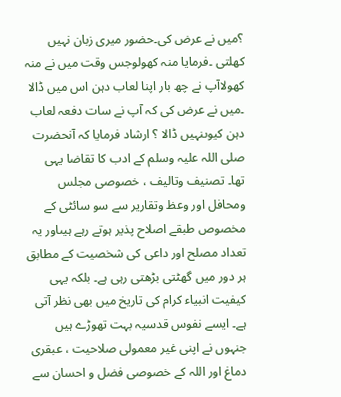؟میں نے عرض کی۔حضور میری زبان نہیں کھلتی ۔فرمایا منہ کھولوجس وقت میں نے منہ کھولاآپ نے چھ بار اپنا لعاب دہن اس میں ڈالا ۔میں نے عرض کی کہ آپ نے سات دفعہ لعاب دہن کیوںنہیں ڈالا ؟ ارشاد فرمایا کہ آنحضرت صلی اللہ علیہ وسلم کے ادب کا تقاضا یہی تھا۔ تصنیف وتالیف ، خصوصی مجلس ومحافل اور وعظ وتقاریر سے سو سائٹی کے مخصوص طبقے اصلاح پذیر ہوتے رہے ہیںاور یہ تعداد مصلح اور داعی کی شخصیت کے مطابق ہر دور میں گھٹتی بڑھتی رہی ہے۔ بلکہ یہی کیفیت انبیاء کرام کی تاریخ میں بھی نظر آتی ہے۔ ایسے نفوس قدسیہ بہت تھوڑے ہیں جنہوں نے اپنی غیر معمولی صلاحیت ، عبقری دماغ اور اللہ کے خصوصی فضل و احسان سے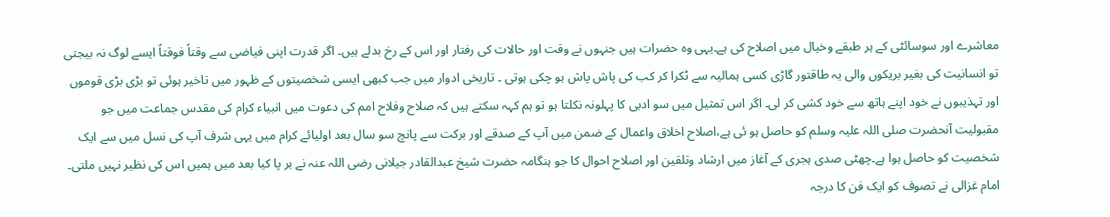معاشرے اور سوسائٹی کے ہر طبقے وخیال میں اصلاح کی ہے۔یہی وہ حضرات ہیں جنہوں نے وقت اور حالات کی رفتار اور اس کے رخ بدلے ہیں۔ اگر قدرت اپنی فیاضی سے وقتاً فوقتاً ایسے لوگ نہ بیجتی تو انسانیت کی بغیر بریکوں والی یہ طاقتور گاڑی کسی ہمالیہ سے ٹکرا کر کب کی پاش پاش ہو چکی ہوتی ۔ تاریخی ادوار میں جب کبھی ایسی شخصیتوں کے ظہور میں تاخیر ہوئی تو بڑی بڑی قوموں اور تہذیبوں نے خود اپنے ہاتھ سے خود کشی کر لی۔ اگر اس تمثیل میں سو ادبی کا پہلونہ نکلتا ہو تو ہم کہہ سکتے ہیں کہ صلاح وفلاح امم کی دعوت میں انبیاء کرام کی مقدس جماعت میں جو مقبولیت آنحضرت صلی اللہ علیہ وسلم کو حاصل ہو ئی ہے،اصلاح اخلاق واعمال کے ضمن میں آپ کے صدقے اور برکت سے پانچ سو سال بعد اولیائے کرام میں یہی شرف آپ کی نسل میں سے ایک شخصیت کو حاصل ہوا ہے۔چھٹی صدی ہجری کے آغاز میں ارشاد وتلقین اور اصلاح احوال کا جو ہنگامہ حضرت شیخ عبدالقادر جیلانی رضی اللہ عنہ نے بر پا کیا بعد میں ہمیں اس کی نظیر نہیں ملتی۔ امام غزالی نے تصوف کو ایک فن کا درجہ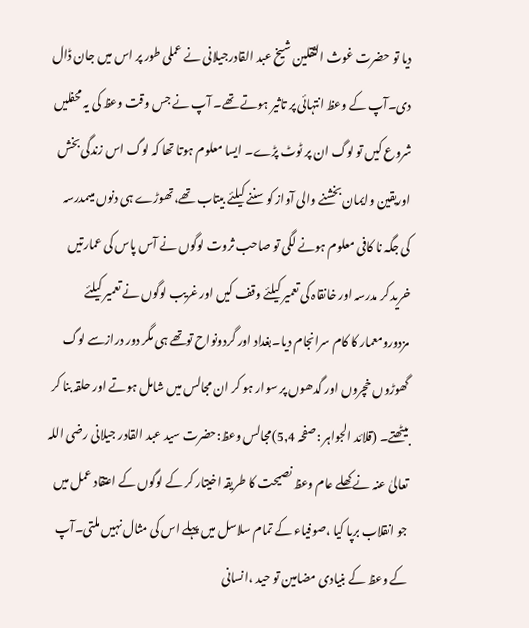دیا تو حضرت غوث الثقلین شیخ عبد القادرجیلانی نے عملی طور پر اس میں جان ڈال دی۔آپ کے وعظ انتہائی پر تاثیر ہوتے تھے۔ آپ نے جس وقت وعظ کی یہ محفلیں شروع کیں تو لوگ ان پر ٹوٹ پڑے۔ ایسا معلوم ہوتا تھا کہ لوگ اس زندگی بخش اوریقین وایمان بخشنے والی آواز کو سننے کیلئے بیتاب تھے،تھوڑے ہی دنوں میںمدرسہ کی جگہ نا کافی معلوم ہونے لگی تو صاحب ثروت لوگوں نے آس پاس کی عمارتیں خرید کر مدرسہ اور خانقاہ کی تعمیر کیلئے وقف کیں اور غریب لوگوں نے تعمیر کیلئے مزدورومعمار کا کام سرانجام دیا۔بغداد اور گردونواح توتھے ہی مگر دور درازسے لوگ گھوڑوں خچروں اور گدھوں پر سوار ہو کر ان مجالس میں شامل ہوتے اور حلقہ بنا کر بیٹھتے۔ (قلائد الجواہر :صفحہ 5,4)مجالس وعظ:حضرت سید عبد القادر جیلانی رضی اللہ تعالیٰ عنہ نے کھلے عام وعظ نصیحت کا طریقہ اخیتار کر کے لوگوں کے اعتقاد عمل میں جو انقلاب برپا کیا ،صوفیاء کے تمام سلاسل میں پہلے اس کی مثال نہیں ملتی۔آپ کے وعظ کے بنیادی مضامین تو حید ،انسانی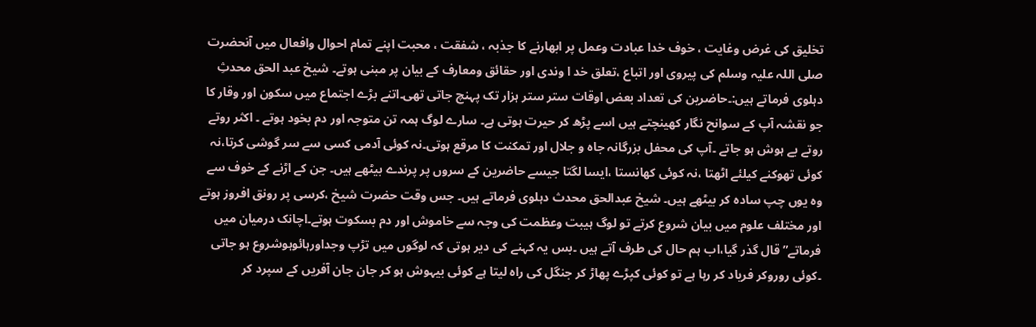تخلیق کی غرض وغایت ، خوف خدا عبادت وعمل پر ابھارنے کا جذبہ ، شفقت ، محبت اپنے تمام احوال وافعال میں آنحضرت صلی اللہ علیہ وسلم کی پیروی اور اتباع ،تعلق خد ا وندی اور حقائق ومعارف کے بیان پر مبنی ہوتے۔ شیخ عبد الحق محدثِ دہلوی فرماتے ہیں:۔حاضرین کی تعداد بعض اوقات ستر ستر ہزار تک پہنچ جاتی تھی۔اتنے بڑے اجتماع میں سکون اور وقار کا جو نقشہ آپ کے سوانح نگار کھینچتے ہیں اسے پڑھ کر حیرت ہوتی ہے۔ سارے لوگ ہمہ تن متوجہ اور دم بخود ہوتے ۔ اکثر روتے روتے بے ہوش ہو جاتے ۔آپ کی محفل بزرگانہ جاہ و جلال اور تمکنت کا مرقع ہوتی۔نہ کوئی آدمی کسی سے سر گوشی کرتا،نہ کوئی تھوکنے کیلئے اٹھتا ،نہ کوئی کھانستا ،ایسا لگتا جیسے حاضرین کے سروں پر پرندے بیٹھے ہیں۔ جن کے اڑنے کے خوف سے وہ یوں چپ سادہ کر بیٹھے ہیں۔ شیخ عبدالحق محدث دہلوی فرماتے ہیں۔ جس وقت حضرت شیخ ،کرسی پر رونق افروز ہوتے اور مختلف علوم میں بیان شروع کرتے تو لوگ ہیبت وعظمت کی وجہ سے خاموش اور دم بسکوت ہوتے۔اچانک درمیان میں فرماتے” قال گذر گیا،اب ہم حال کی طرف آتے ہیں ۔بس یہ کہنے کی دیر ہوتی کہ لوگوں میں تڑپ وجداورہائوہوشروع ہو جاتی ۔کوئی روروکر فریاد کر رہا ہے تو کوئی کپڑے پھاڑ کر جنگل کی راہ لیتا ہے کوئی بیہوش ہو کر جان جان آفریں کے سپرد کر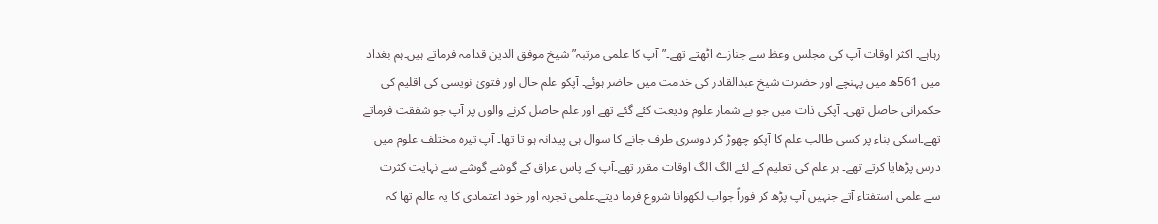رہاہے۔ اکثر اوقات آپ کی مجلس وعظ سے جنازے اٹھتے تھے۔”آپ کا علمی مرتبہ” شیخ موفق الدین قدامہ فرماتے ہیں۔ہم بغداد میں 561ھ میں پہنچے اور حضرت شیخ عبدالقادر کی خدمت میں حاضر ہوئے۔ آپکو علم حال اور فتویٰ نویسی کی اقلیم کی حکمرانی حاصل تھی۔ آپکی ذات میں جو بے شمار علوم ودیعت کئے گئے تھے اور علم حاصل کرنے والوں پر آپ جو شفقت فرماتے تھے۔اسکی بناء پر کسی طالب علم کا آپکو چھوڑ کر دوسری طرف جانے کا سوال ہی پیدانہ ہو تا تھا۔ آپ تیرہ مختلف علوم میں درس پڑھایا کرتے تھے۔ ہر علم کی تعلیم کے لئے الگ الگ اوقات مقرر تھے۔آپ کے پاس عراق کے گوشے گوشے سے نہایت کثرت سے علمی استفتاء آتے جنہیں آپ پڑھ کر فوراً جواب لکھوانا شروع فرما دیتے۔علمی تجربہ اور خود اعتمادی کا یہ عالم تھا کہ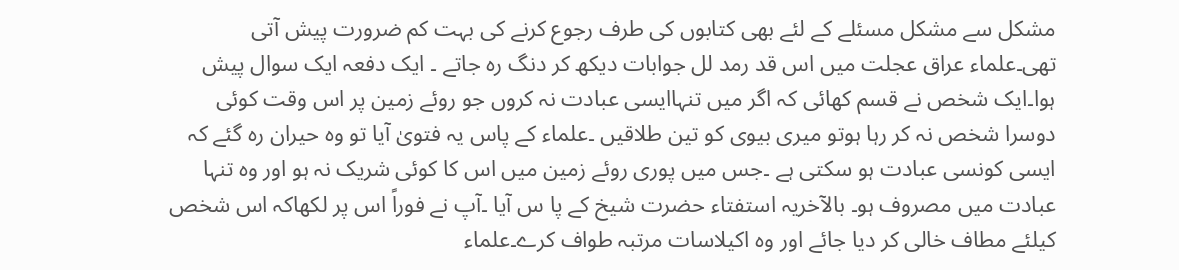مشکل سے مشکل مسئلے کے لئے بھی کتابوں کی طرف رجوع کرنے کی بہت کم ضرورت پیش آتی تھی۔علماء عراق عجلت میں اس قد رمد لل جوابات دیکھ کر دنگ رہ جاتے ۔ ایک دفعہ ایک سوال پیش ہوا۔ایک شخص نے قسم کھائی کہ اگر میں تنہاایسی عبادت نہ کروں جو روئے زمین پر اس وقت کوئی دوسرا شخص نہ کر رہا ہوتو میری بیوی کو تین طلاقیں ۔علماء کے پاس یہ فتویٰ آیا تو وہ حیران رہ گئے کہ ایسی کونسی عبادت ہو سکتی ہے ۔جس میں پوری روئے زمین میں اس کا کوئی شریک نہ ہو اور وہ تنہا عبادت میں مصروف ہو۔ بالآخریہ استفتاء حضرت شیخ کے پا س آیا ۔آپ نے فوراً اس پر لکھاکہ اس شخص کیلئے مطاف خالی کر دیا جائے اور وہ اکیلاسات مرتبہ طواف کرے۔علماء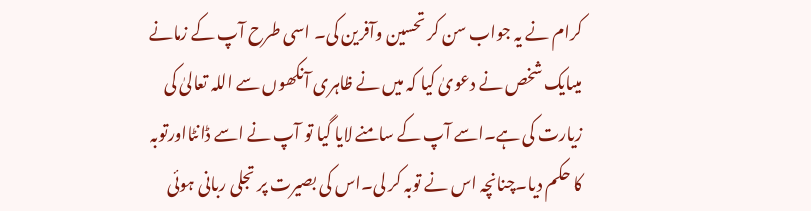کرام نے یہ جواب سن کر تحسین وآفرین کی۔ اسی طرح آپ کے زمانے میںایک شخص نے دعویٰ کیا کہ میں نے ظاہری آنکھوں سے اللہ تعالیٰ کی زیارت کی ہے۔اسے آپ کے سامنے لایا گیا تو آپ نے اسے ڈانٹااورتوبہ کا حکم دیا۔چنانچہ اس نے توبہ کر لی۔اس کی بصیرت پر تجلی ربانی ہوئی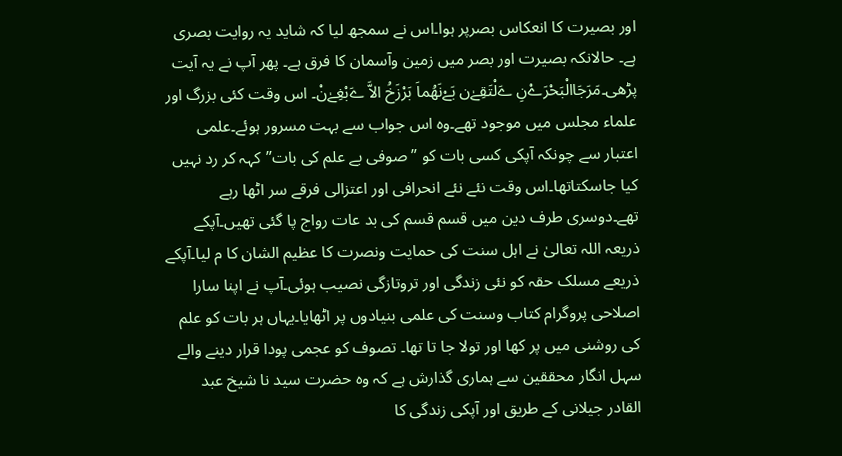اور بصیرت کا انعکاس بصرپر ہوا۔اس نے سمجھ لیا کہ شاید یہ روایت بصری ہے۔ حالانکہ بصیرت اور بصر میں زمین وآسمان کا فرق ہے۔ پھر آپ نے یہ آیت پڑھی۔مَرَجَاالْبَحْرَےْنِ ےَلْتَقِےٰن بَےْنَھُماَ بَرْزَخُ الاَّ ےَبْغِےٰنْ۔ اس وقت کئی بزرگ اور علماء مجلس میں موجود تھے۔وہ اس جواب سے بہت مسرور ہوئے۔علمی اعتبار سے چونکہ آپکی کسی بات کو ”صوفی بے علم کی بات”کہہ کر رد نہیں کیا جاسکتاتھا۔اس وقت نئے نئے انحرافی اور اعتزالی فرقے سر اٹھا رہے تھے۔دوسری طرف دین میں قسم قسم کی بد عات رواج پا گئی تھیں۔آپکے ذریعہ اللہ تعالیٰ نے اہل سنت کی حمایت ونصرت کا عظیم الشان کا م لیا۔آپکے ذریعے مسلک حقہ کو نئی زندگی اور تروتازگی نصیب ہوئی۔آپ نے اپنا سارا اصلاحی پروگرام کتاب وسنت کی علمی بنیادوں پر اٹھایا۔یہاں ہر بات کو علم کی روشنی میں پر کھا اور تولا جا تا تھا۔ تصوف کو عجمی پودا قرار دینے والے سہل انگار محققین سے ہماری گذارش ہے کہ وہ حضرت سید نا شیخ عبد القادر جیلانی کے طریق اور آپکی زندگی کا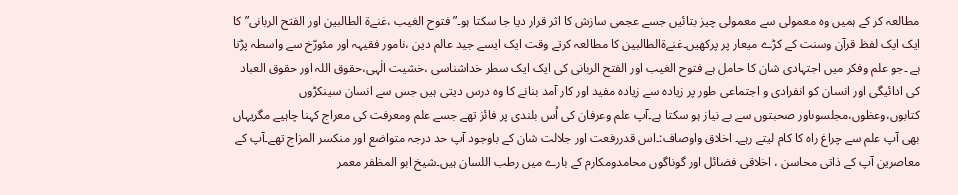مطالعہ کر کے ہمیں وہ معمولی سے معمولی چیز بتائیں جسے عجمی سازش کا اثر قرار دیا جا سکتا ہو۔”فتوح الغیب ،غنےة الطالبین اور الفتح الربانی” کا ایک ایک لفظ قرآن وسنت کے کڑے میعار پر پرکھیں۔غنےةالطالبین کا مطالعہ کرتے وقت ایک ایسے جید عالم دین ،نامور فقیہہ اور مئورّخ سے واسطہ پڑتا ہے ۔جو علم وفکر میں اجتہادی شان کا حامل ہے فتوح الغیب اور الفتح الربانی کی ایک ایک سطر خداشناسی ،خشیت الٰہی،حقوق اللہ اور حقوق العباد کی ادائیگی اور انسان کو انفرادی و اجتماعی طور پر زیادہ سے زیادہ مفید اور کار آمد بنانے کا وہ درس دیتی ہیں جس سے انسان سینکڑوں کتابوں،وعظوں،مجلسوںاور صحبتوں سے بے نیاز ہو سکتا ہے۔آپ علم وعرفان کی اُس بلندی پر فائز تھے جسے علم ومعرفت کی معراج کہنا چاہیے مگریہاں بھی آپ علم سے چراغ راہ کا کام لیتے رہے۔ اخلاق واوصاف:۔اس قدررفعت اور جلالت شان کے باوجود آپ حد درجہ متواضع اور منکسر المزاج تھے۔آپ کے معاصرین آپ کے ذاتی محاسن ، اخلاقی فضائل اور گوناگوں محامدومکارم کے بارے میں رطب اللسان ہیں۔شیخ ابو المظفر معمر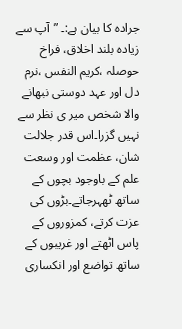جرادہ کا بیان ہے:۔ ”آپ سے زیادہ بلند اخلاق، فراخ حوصلہ ،کریم النفس ،نرم دل اور عہد دوستی نبھانے والا شخص میر ی نظر سے نہیں گزرا۔اس قدر جلالت شان، عظمت اور وسعت علم کے باوجود بچوں کے ساتھ ٹھہرجاتے۔بڑوں کی عزت کرتے، کمزوروں کے پاس اٹھتے اور غریبوں کے ساتھ تواضع اور انکساری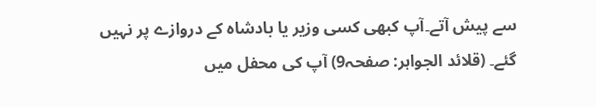سے پیش آتے۔آپ کبھی کسی وزیر یا بادشاہ کے دروازے پر نہیں گئے۔ (قلائد الجواہر: صفحہ9) آپ کی محفل میں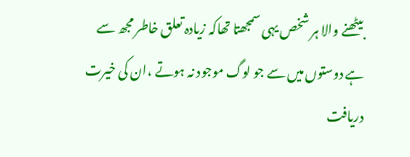بیٹھنے والا ہر شخص یہی سمجھتا تھاکہ زیادہ تعلق خاطر مجھ سے ہے دوستوں میں سے جو لوگ موجود نہ ہوتے ،ان کی خیرت دریافت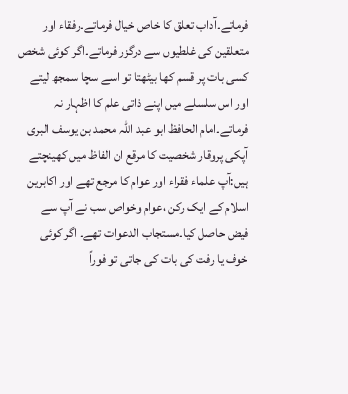فرماتے۔آداب تعلق کا خاص خیال فرماتے۔رفقاء اور متعلقین کی غلطیوں سے درگزر فرماتے۔اگر کوئی شخص کسی بات پر قسم کھا بیٹھتا تو اسے سچا سمجھ لیتے اور اس سلسلے میں اپنے ذاتی علم کا اظہار نہ فرماتے۔امام الحافظ ابو عبد اللہ محمد بن یوسف البری آپکی پروقار شخصیت کا مرقع ان الفاظ میں کھینچتے ہیں:آپ علماء فقراء اور عوام کا مرجع تھے اور اکابرین اسلام کے ایک رکن ،عوام وخواص سب نے آپ سے فیض حاصل کیا۔مستجاب الدعوات تھے۔ اگر کوئی خوف یا رفت کی بات کی جاتی تو فوراً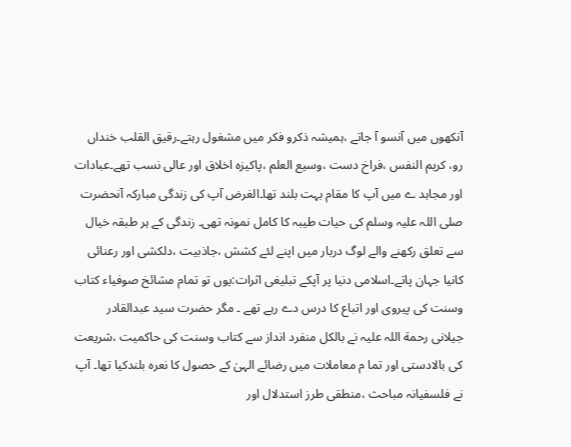آنکھوں میں آنسو آ جاتے ،ہمیشہ ذکرو فکر میں مشغول رہتے۔رقیق القلب خنداں رو، کریم النفس ،فراخ دست ،وسیع العلم ،پاکیزہ اخلاق اور عالی نسب تھے۔عبادات اور مجاہد ے میں آپ کا مقام بہت بلند تھا۔الغرض آپ کی زندگی مبارکہ آنحضرت صلی اللہ علیہ وسلم کی حیات طیبہ کا کامل نمونہ تھی۔ زندگی کے ہر طبقہ خیال سے تعلق رکھنے والے لوگ دربار میں اپنے لئے کشش ،جاذبیت ،دلکشی اور رعنائی کانیا جہان پاتے۔اسلامی دنیا پر آپکے تبلیغی اثرات:یوں تو تمام مشائخ صوفیاء کتاب وسنت کی پیروی اور اتباع کا درس دے رہے تھے ۔ مگر حضرت سید عبدالقادر جیلانی رحمة اللہ علیہ نے بالکل منفرد انداز سے کتاب وسنت کی حاکمیت ،شریعت کی بالادستی اور تما م معاملات میں رضائے الہیٰ کے حصول کا نعرہ بلندکیا تھا۔ آپ نے فلسفیانہ مباحث ،منطقی طرز استدلال اور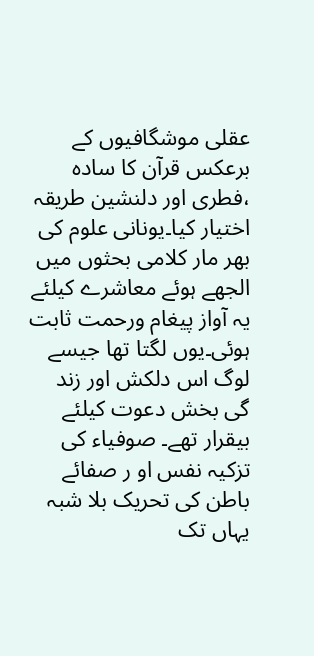عقلی موشگافیوں کے برعکس قرآن کا سادہ ،فطری اور دلنشین طریقہ اختیار کیا۔یونانی علوم کی بھر مار کلامی بحثوں میں الجھے ہوئے معاشرے کیلئے یہ آواز پیغام ورحمت ثابت ہوئی۔یوں لگتا تھا جیسے لوگ اس دلکش اور زند گی بخش دعوت کیلئے بیقرار تھے۔ صوفیاء کی تزکیہ نفس او ر صفائے باطن کی تحریک بلا شبہ یہاں تک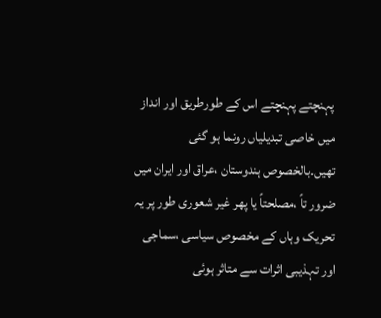پہنچتے پہنچتے اس کے طورطریق اور انداز میں خاصی تبدیلیاں رونما ہو گئی تھیں۔بالخصوص ہندوستان ،عراق اور ایران میں ضرور تاً ،مصلحتاً یا پھر غیر شعوری طور پر یہ تحریک وہاں کے مخصوص سیاسی ،سماجی اور تہذیبی اثرات سے متاثر ہوئی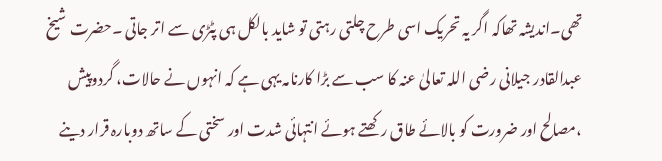تھی۔اندیشہ تھاکہ اگر یہ تحریک اسی طرح چلتی رہتی تو شاید بالکل ہی پٹڑی سے اتر جاتی ۔حضرت شیخ عبدالقادر جیلانی رضی اللہ تعالیٰ عنہ کا سب سے بڑا کارنامہ یہی ہے کہ انہوں نے حالات، گردوپیش ،مصالح اور ضرورت کو بالائے طاق رکھتے ہوئے انتہائی شدت اور سختی کے ساتھ دوبارہ قرار دینے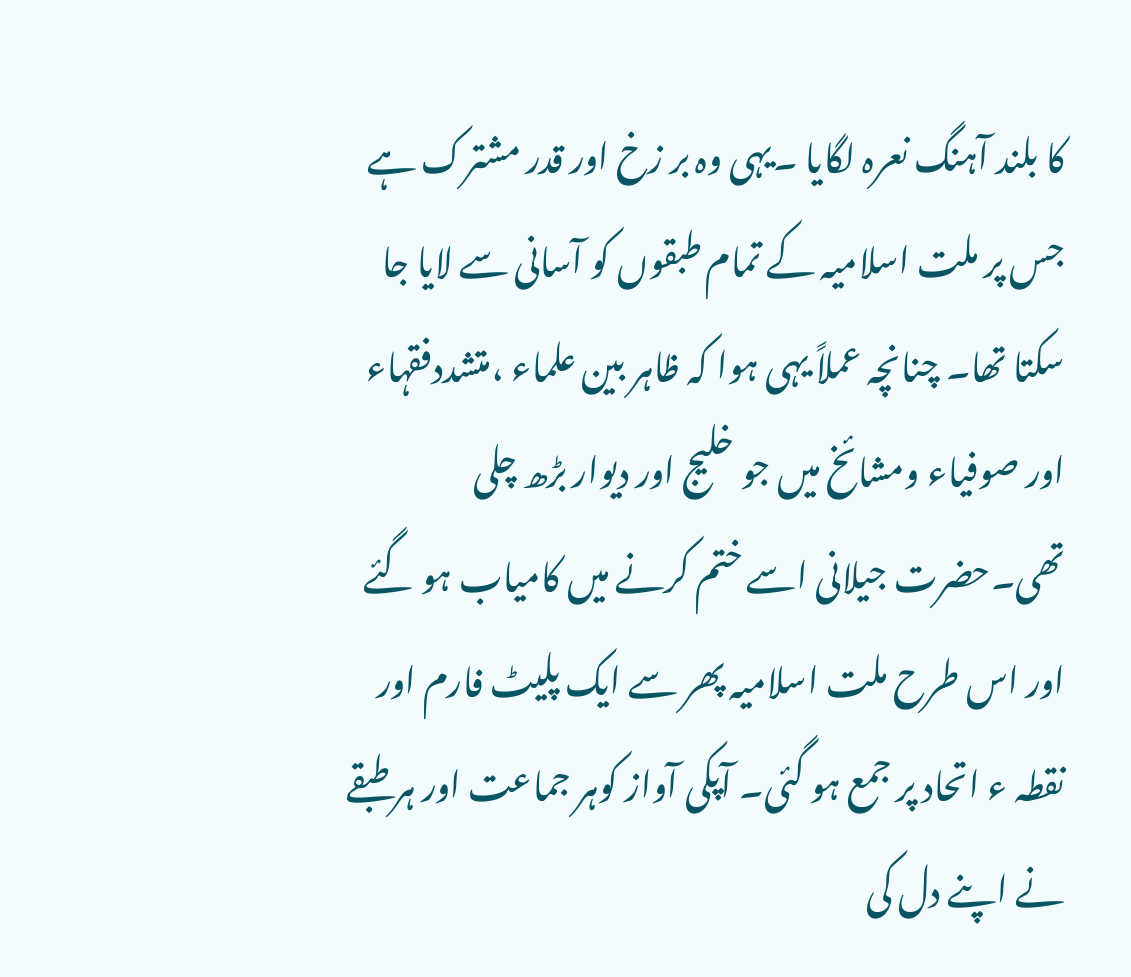کا بلند آہنگ نعرہ لگایا ۔یہی وہ بر زخ اور قدر مشترک ہے جس پر ملت اسلامیہ کے تمام طبقوں کو آسانی سے لایا جا سکتا تھا۔ چنانچہ عملاً یہی ہوا کہ ظاہر بین علماء ،متشددفقہاء اور صوفیاء ومشائخ میں جو خلیج اور دیوار بڑھ چلی تھی۔حضرت جیلانی اسے ختم کرنے میں کامیاب ہو گئے اور اس طرح ملت اسلامیہ پھر سے ایک پلیٹ فارم اور نقطہ ء اتحاد پر جمع ہو گئی۔ آپکی آواز کوہر جماعت اور ہر طبقے نے اپنے دل کی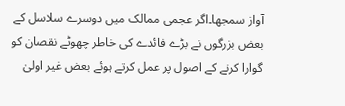آواز سمجھا۔اگر عجمی ممالک میں دوسرے سلاسل کے بعض بزرگوں نے بڑے فائدے کی خاطر چھوٹے نقصان کو گوارا کرنے کے اصول پر عمل کرتے ہوئے بعض غیر اولیٰ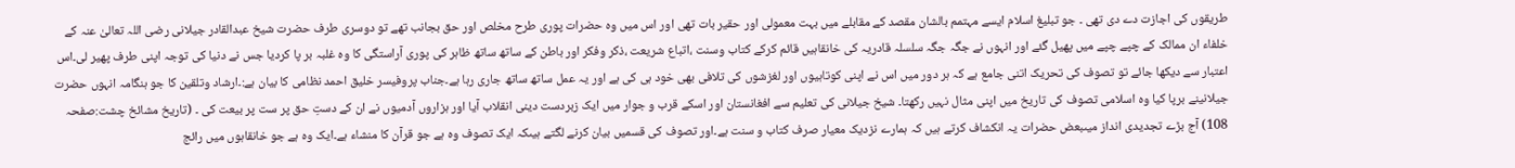طریقوں کی اجازت دے دی تھی ۔ جو تبلیغ اسلام ایسے مہتمم بالشان مقصد کے مقابلے میں بہت معمولی اور حقیر بات تھی اور اس میں وہ حضرات پوری طرح مخلص اور حق بجانب تھے تو دوسری طرف حضرت شیخ عبدالقادر جیلانی رضی اللہ تعالیٰ عنہ کے خلفاء ان ممالک کے چپے چپے میں پھیل گئے اور انہوں نے جگہ جگہ سلسلہ قادریہ کی خانقاہیں قائم کرکے کتاب وسنت ،اتباع شریعت ،ذکر وفکر اور باطن کے ساتھ ساتھ ظاہر کی پوری آراستگی کا وہ غلبہ بر پا کردیا جس نے دنیا کی توجہ اپنی طرف پھیر لی۔اس اعتبار سے دیکھا جائے تو تصوف کی تحریک اتنی جامع ہے کہ ہر دور میں اس نے اپنی کوتاہیوں اور لغزشوں کی تلافی بھی خود ہی کی ہے اور یہ عمل ساتھ ساتھ جاری رہا ہے۔جناب پروفیسر خلیق احمد نظامی کا بیان ہے:۔ارشاد وتلقین کا جو ہنگامہ انہوں حضرت جیلانینے برپا کیا وہ اسلامی تصوف کی تاریخ میں اپنی مثال نہیں رکھتا۔ شیخ جیلانی کی تعلیم سے افغانستان اور اسکے قرب و جوار میں ایک زبردست دینی انقلاب آیا اور ہزاروں آدمیوں نے ان کے دستِ حق پر ست پر بیعت کی ۔ (تاریخ مشائخ چشت:صفحہ 108) آج بڑے تجدیدی انداز میںبعض حضرات یہ انکشاف کرتے ہیں کہ ہمارے نزدیک معیار صرف کتاب و سنت ہے۔اور تصوف کی قسمیں بیان کرنے لگتے ہیںکہ ایک تصوف وہ ہے جو قرآن کا منشاء ہے۔ایک وہ ہے جو خانقاہوں میں رائج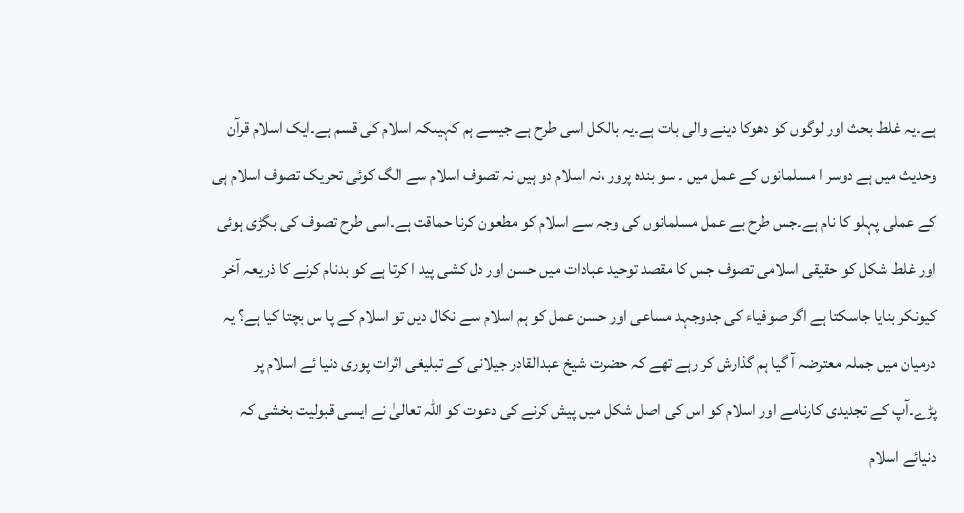ہے۔یہ غلط بحث اور لوگوں کو دھوکا دینے والی بات ہے۔یہ بالکل اسی طرح ہے جیسے ہم کہیںکہ اسلام کی قسم ہے۔ایک اسلام قرآن وحدیث میں ہے دوسر ا مسلمانوں کے عمل میں ۔ سو بندہ پرور ،نہ اسلام دو ہیں نہ تصوف اسلام سے الگ کوئی تحریک تصوف اسلام ہی کے عملی پہلو کا نام ہے۔جس طرح بے عمل مسلمانوں کی وجہ سے اسلام کو مطعون کرنا حماقت ہے۔اسی طرح تصوف کی بگڑی ہوئی اور غلط شکل کو حقیقی اسلامی تصوف جس کا مقصد توحید عبادات میں حسن اور دل کشی پید ا کرتا ہے کو بدنام کرنے کا ذریعہ آخر کیونکر بنایا جاسکتا ہے اگر صوفیاء کی جدوجہد مساعی اور حسن عمل کو ہم اسلام سے نکال دیں تو اسلام کے پا س بچتا کیا ہے؟ یہ درمیان میں جملہ معترضہ آ گیا ہم گذارش کر رہے تھے کہ حضرت شیخ عبدالقادر جیلانی کے تبلیغی اثرات پوری دنیا ئے اسلام پر پڑے۔آپ کے تجدیدی کارنامے اور اسلام کو اس کی اصل شکل میں پیش کرنے کی دعوت کو اللہ تعالیٰ نے ایسی قبولیت بخشی کہ دنیائے اسلام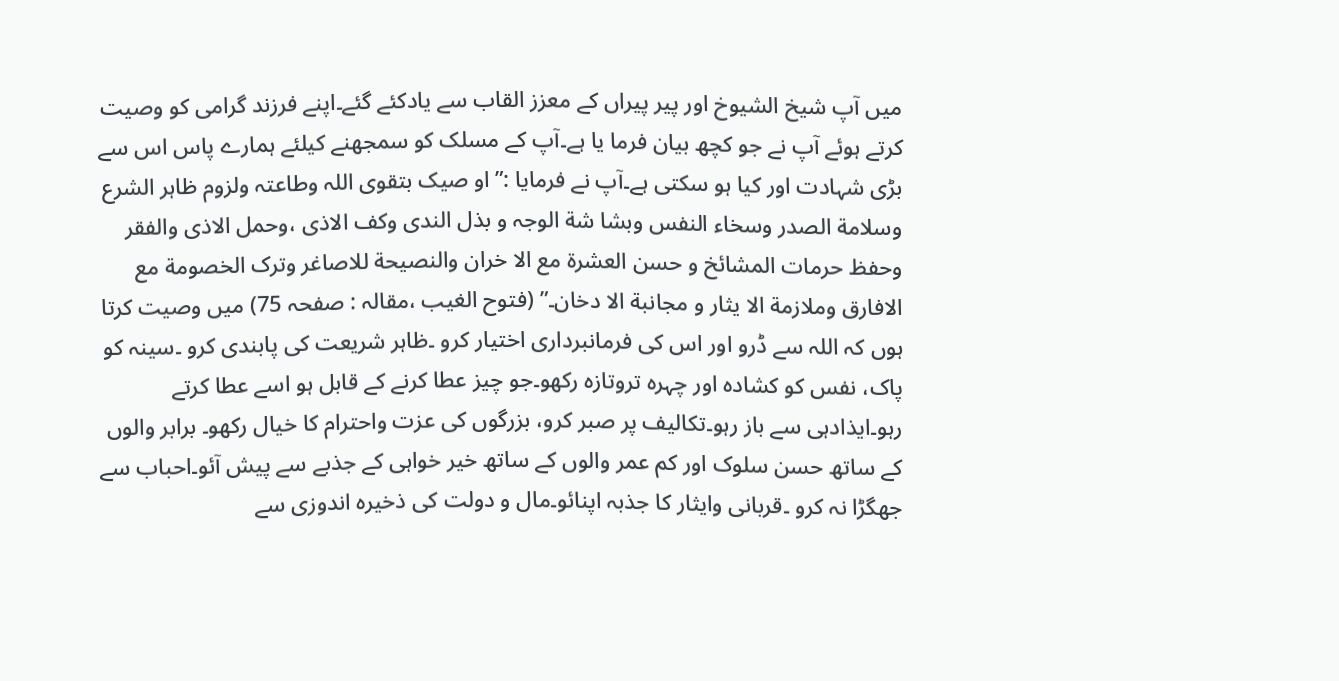میں آپ شیخ الشیوخ اور پیر پیراں کے معزز القاب سے یادکئے گئے۔اپنے فرزند گرامی کو وصیت کرتے ہوئے آپ نے جو کچھ بیان فرما یا ہے۔آپ کے مسلک کو سمجھنے کیلئے ہمارے پاس اس سے بڑی شہادت اور کیا ہو سکتی ہے۔آپ نے فرمایا :” او صیک بتقوی اللہ وطاعتہ ولزوم ظاہر الشرع وسلامة الصدر وسخاء النفس وبشا شة الوجہ و بذل الندی وکف الاذی ،وحمل الاذی والفقر وحفظ حرمات المشائخ و حسن العشرة مع الا خران والنصیحة للاصاغر وترک الخصومة مع الافارق وملازمة الا یثار و مجانبة الا دخان۔” (فتوح الغیب ،مقالہ : صفحہ 75) میں وصیت کرتا ہوں کہ اللہ سے ڈرو اور اس کی فرمانبرداری اختیار کرو ۔ظاہر شریعت کی پابندی کرو ۔سینہ کو پاک، نفس کو کشادہ اور چہرہ تروتازہ رکھو۔جو چیز عطا کرنے کے قابل ہو اسے عطا کرتے رہو۔ایذادہی سے باز رہو۔تکالیف پر صبر کرو، بزرگوں کی عزت واحترام کا خیال رکھو۔ برابر والوں کے ساتھ حسن سلوک اور کم عمر والوں کے ساتھ خیر خواہی کے جذبے سے پیش آئو۔احباب سے جھگڑا نہ کرو ۔قربانی وایثار کا جذبہ اپنائو۔مال و دولت کی ذخیرہ اندوزی سے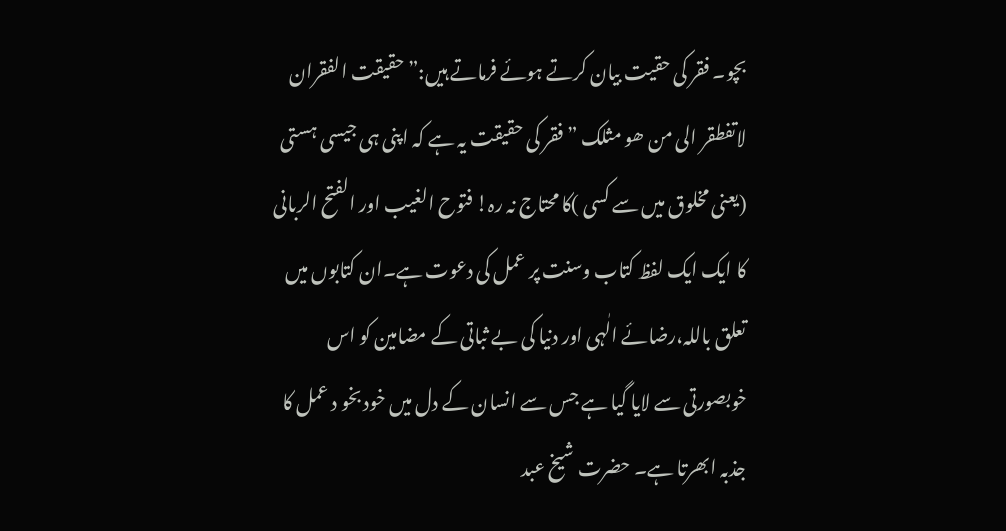بچو۔ فقر کی حقیت بیان کرتے ہوئے فرماتے ہیں:” حقیقت الفقران لاتفطقر الی من ھو مثلک ” فقر کی حقیقت یہ ہے کہ اپنی ہی جیسی ہستی (یعنی مخلوق میں سے کسی )کا محتاج نہ رہ! فتوح الغیب اور الفتح الربانی کا ایک ایک لفظ کتاب وسنت پر عمل کی دعوت ہے۔ان کتابوں میں تعلق باللہ،رضائے الٰہی اور دنیا کی بے ثباتی کے مضامین کو اس خوبصورتی سے لایا گیا ہے جس سے انسان کے دل میں خود بخو د عمل کا جذبہ ابھرتا ہے۔ حضرت شیخ عبد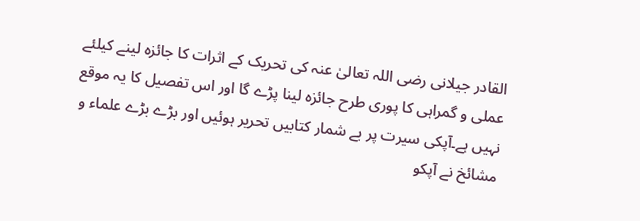القادر جیلانی رضی اللہ تعالیٰ عنہ کی تحریک کے اثرات کا جائزہ لینے کیلئے عملی و گمراہی کا پوری طرح جائزہ لینا پڑے گا اور اس تفصیل کا یہ موقع نہیں ہے۔آپکی سیرت پر بے شمار کتابیں تحریر ہوئیں اور بڑے بڑے علماء و مشائخ نے آپکو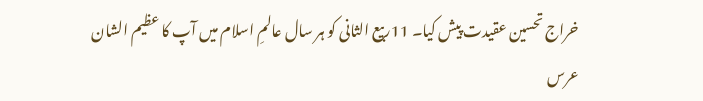خراج تحسین عقیدت پیش کیا۔ 11ربیع الثانی کو ہر سال عالمِ اسلام میں آپ کا عظیم الشان عرس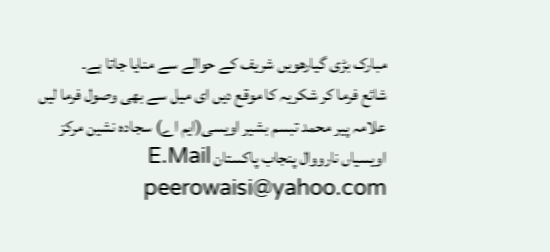مبارک بڑی گیارھویں شریف کے حوالے سے منایا جاتا ہے۔
شائع فرما کر شکریہ کا موقع دیں ای میل سے بھی وصول فرما لیں
علامہ پیر محمد تبسم بشیر اویسی(ایم اے) سجادہ نشین مرکز اویسیاں نارووال پنجاب پاکستان E.Mail peerowaisi@yahoo.com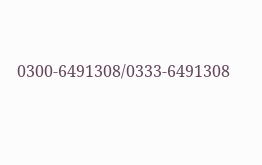0300-6491308/0333-6491308